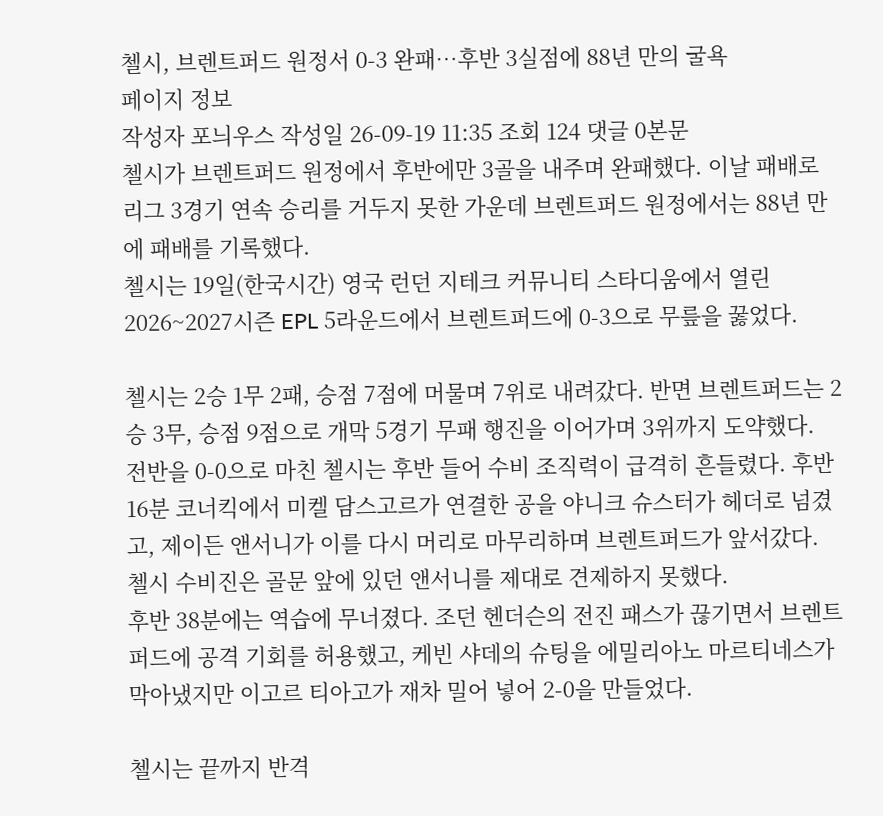첼시, 브렌트퍼드 원정서 0-3 완패…후반 3실점에 88년 만의 굴욕
페이지 정보
작성자 포늬우스 작성일 26-09-19 11:35 조회 124 댓글 0본문
첼시가 브렌트퍼드 원정에서 후반에만 3골을 내주며 완패했다. 이날 패배로 리그 3경기 연속 승리를 거두지 못한 가운데 브렌트퍼드 원정에서는 88년 만에 패배를 기록했다.
첼시는 19일(한국시간) 영국 런던 지테크 커뮤니티 스타디움에서 열린 2026~2027시즌 EPL 5라운드에서 브렌트퍼드에 0-3으로 무릎을 꿇었다.

첼시는 2승 1무 2패, 승점 7점에 머물며 7위로 내려갔다. 반면 브렌트퍼드는 2승 3무, 승점 9점으로 개막 5경기 무패 행진을 이어가며 3위까지 도약했다.
전반을 0-0으로 마친 첼시는 후반 들어 수비 조직력이 급격히 흔들렸다. 후반 16분 코너킥에서 미켈 담스고르가 연결한 공을 야니크 슈스터가 헤더로 넘겼고, 제이든 앤서니가 이를 다시 머리로 마무리하며 브렌트퍼드가 앞서갔다. 첼시 수비진은 골문 앞에 있던 앤서니를 제대로 견제하지 못했다.
후반 38분에는 역습에 무너졌다. 조던 헨더슨의 전진 패스가 끊기면서 브렌트퍼드에 공격 기회를 허용했고, 케빈 샤데의 슈팅을 에밀리아노 마르티네스가 막아냈지만 이고르 티아고가 재차 밀어 넣어 2-0을 만들었다.

첼시는 끝까지 반격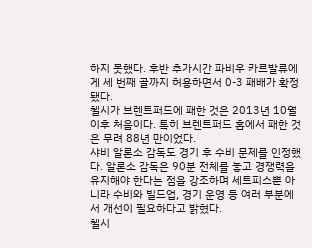하지 못했다. 후반 추가시간 파비우 카르발류에게 세 번째 골까지 허용하면서 0-3 패배가 확정됐다.
첼시가 브렌트퍼드에 패한 것은 2013년 10월 이후 처음이다. 특히 브렌트퍼드 홈에서 패한 것은 무려 88년 만이었다.
샤비 알론소 감독도 경기 후 수비 문제를 인정했다. 알론소 감독은 90분 전체를 놓고 경쟁력을 유지해야 한다는 점을 강조하며 세트피스뿐 아니라 수비와 빌드업, 경기 운영 등 여러 부분에서 개선이 필요하다고 밝혔다.
첼시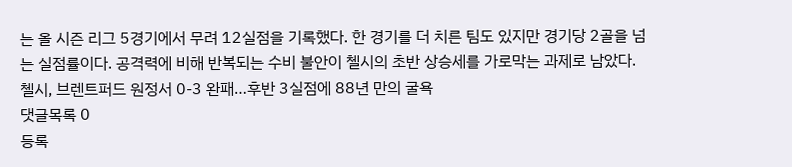는 올 시즌 리그 5경기에서 무려 12실점을 기록했다. 한 경기를 더 치른 팀도 있지만 경기당 2골을 넘는 실점률이다. 공격력에 비해 반복되는 수비 불안이 첼시의 초반 상승세를 가로막는 과제로 남았다.
첼시, 브렌트퍼드 원정서 0-3 완패…후반 3실점에 88년 만의 굴욕
댓글목록 0
등록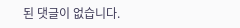된 댓글이 없습니다.